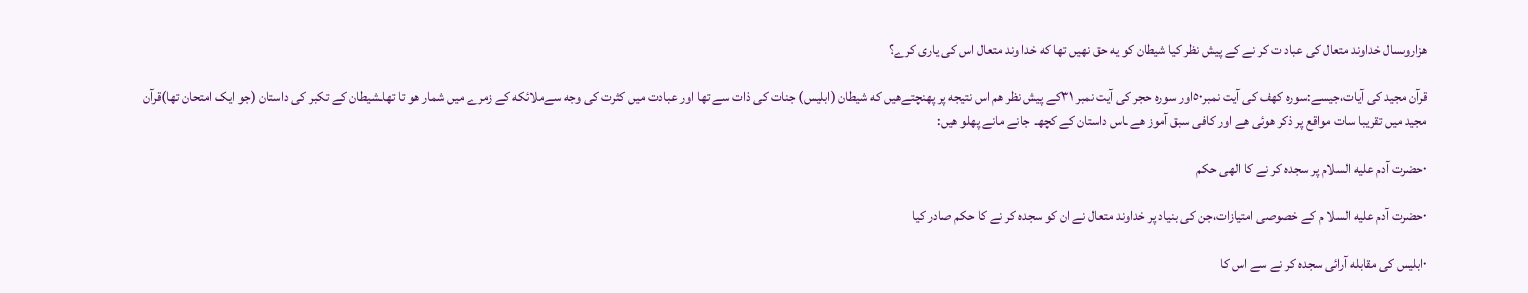هزاروںسال خداوند متعال کی عباد ت کر نے کے پیش نظر کیا شیطان کو یه حق نهیں تھا که خدا وند متعال اس کی یاری کرے؟

قرآن مجید کی آیات،جیسے:سوره کهف کی آیت نمبر٥٠اور سوره حجر کی آیت نمبر ٣١کے پیش نظر هم اس نتیجه پر پهنچتےهیں که شیطان (ابلیس) جنات کی ذات سے تھا اور عبادت میں کثرت کی وجه سےملائکه کے زمرے میں شمار هو تا تھاـشیطان کے تکبر کی داستان (جو ایک امتحان تھا)قرآن مجید میں تقریبا سات مواقع پر ذکر هوئی هے اور کافی سبق آموز هے ـاس داستان کے کچھـ  جانے مانے پھلو هیں:

٠حضرت آدم علیه السلام پر سجده کر نے کا الهی حکم

٠حضرت آدم علیه السلا م کے خصوصی امتیازات،جن کی بنیاد پر خداوند متعال نے ان کو سجده کر نے کا حکم صادر کیا

٠ابلیس کی مقابله آرائی سجده کر نے سے اس کا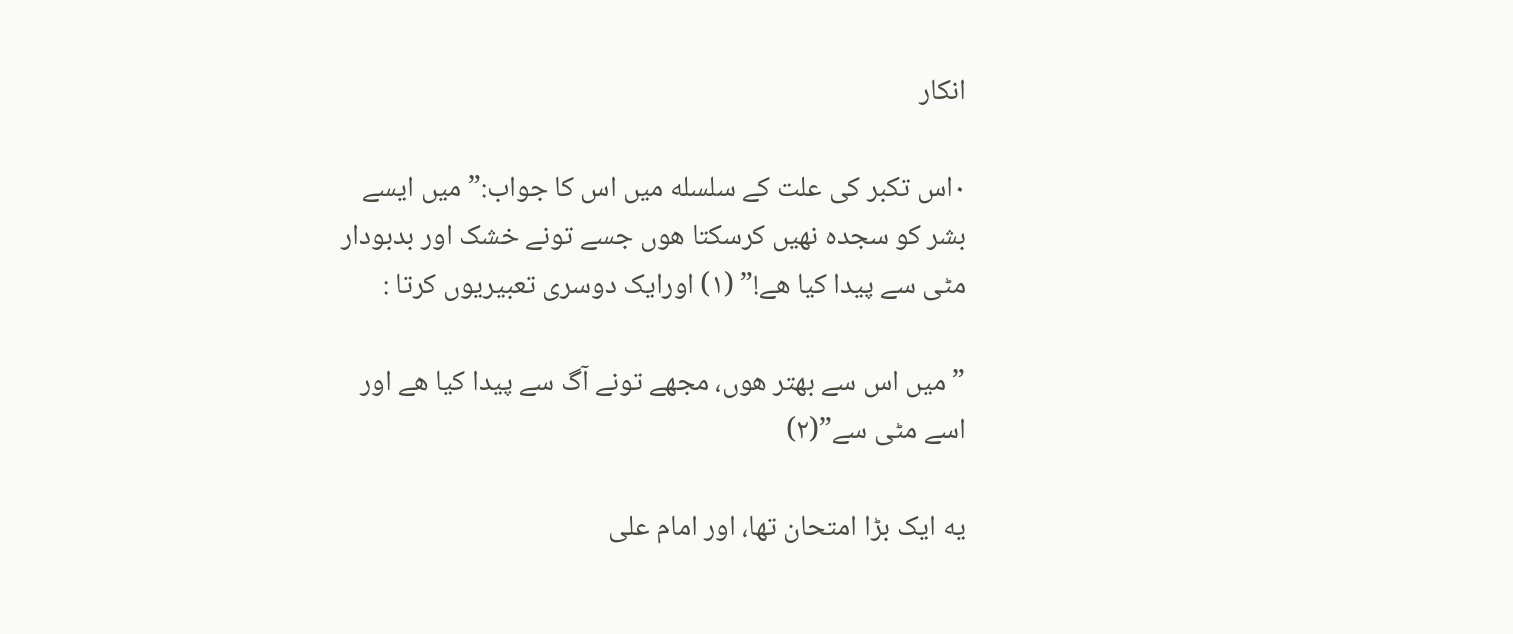انکار

٠اس تکبر کی علت کے سلسله میں اس کا جواب:” میں ایسے بشر کو سجده نهیں کرسکتا هوں جسے تونے خشک اور بدبودار مٹی سے پیدا کیا هے!” (١) اورایک دوسری تعبیریوں کرتا :

” میں اس سے بهتر هوں، مجھے تونے آگ سے پیدا کیا هے اور اسے مٹی سے”(٢)

یه ایک بڑا امتحان تھا، اور امام علی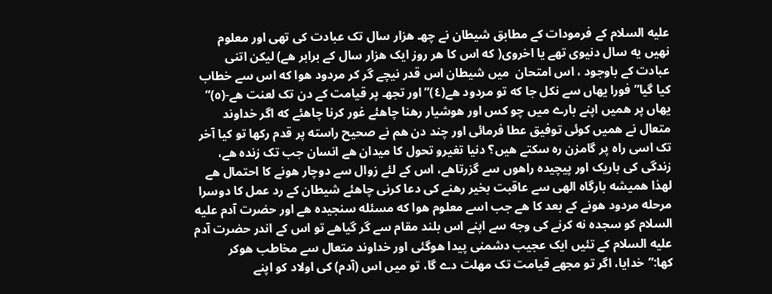علیه السلام کے فرمودات کے مطابق شیطان نے چھـ هزار سال تک عبادت کی تھی اور معلوم نهیں یه سال دنیوی تھے یا اخروی( که اس کا هر روز ایک هزار سال کے برابر هے) لیکن اتنی عبادت کے باوجود ، اس امتحان  میں شیطان اس قدر نیچے گر کر مردود هوا که اس سے خطاب کیا گیا” فورا یهاں سے نکل جا که تو مردود هے(٤)”اور تجھـ پر قیامت کے دن تک لعنت هے-(٥)” یهاں پر همیں اپنے بارے میں چو کس اور هوشیار رهنا چاهئے غور کرنا چاهئے که اگر خداوند متعال نے همیں کوئی توفیق عطا فرمائی اور چند دن هم نے صحیح راسته پر قدم رکھا تو کیا آخر تک اسی راه پر گامزن ره سکتے هیں؟ دنیا تغیرو تحول کا میدان هے انسان جب تک زنده هے، زندگی کی باریک اور پیچیده راهوں سے گزرتاهے، اس کے لئے زوال سے دوچار هونے کا احتمال هے لهذا همیشه بارگاه الهی سے عاقبت بخیر رھنے کی دعا کرنی چاهئے شیطان کے رد عمل کا دوسرا مرحله مردود هونے کے بعد کا هے جب اسے معلوم هوا که مسئله سنجیده هے اور حضرت آدم علیه السلام کو سجده نه کرنے کی وجه سے اپنے اس بلند مقام سے گر گیاهے تو اس کے اندر حضرت آدم علیه السلام کے تئیں ایک عجیب دشمنی پیدا هوگئی اور خداوند متعال سے مخاطب هوکر کها:”خدایا، اگر تو مجھے قیامت تک مهلت دے گا، تو میں اس (آدم) کی اولاد کو اپنے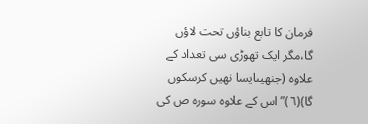فرمان کا تابع بناؤں تحت لاؤں گا،مگر ایک تھوڑی سی تعداد کے علاوه (جنھیںایسا نهیں کرسکوں گا)(٦)” اس کے علاوه سوره ص کی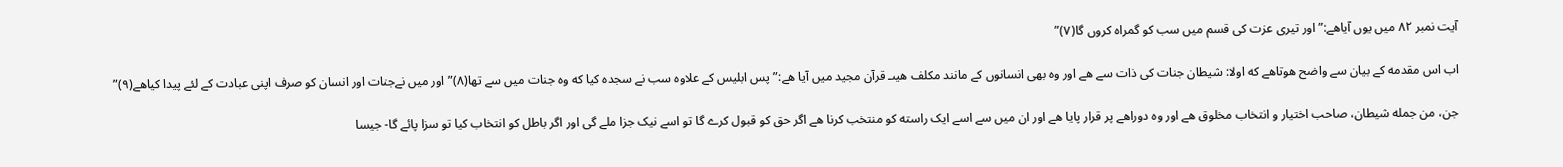آیت نمبر ٨٢ میں یوں آیاهے:” اور تیری عزت کی قسم میں سب کو گمراه کروں گا(٧)”

اب اس مقدمه کے بیان سے واضح هوتاهے که اولا: شیطان جنات کی ذات سے هے اور وه بھی انسانوں کے مانند مکلف هیںـ قرآن مجید میں آیا هے:” پس ابلیس کے علاوه سب نے سجده کیا که وه جنات میں سے تھا(٨)” اور میں نےجنات اور انسان کو صرف اپنی عبادت کے لئے پیدا کیاهے(٩)”

جن، من جمله شیطان، صاحب اختیار و انتخاب مخلوق هے اور وه دوراهے پر قرار پایا هے اور ان میں سے اسے ایک راسته کو منتخب کرنا هے اگر حق کو قبول کرے گا تو اسے نیک جزا ملے گی اور اگر باطل کو انتخاب کیا تو سزا پائے گا- جیسا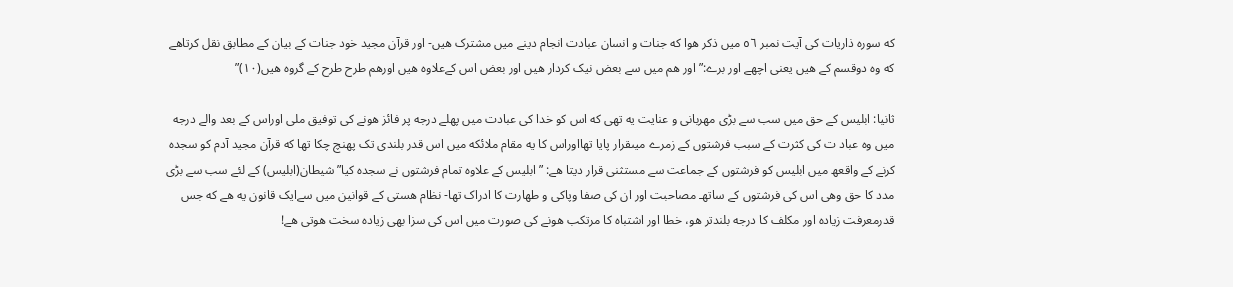که سوره ذاریات کی آیت نمبر ٥٦ میں ذکر هوا که جنات و انسان عبادت انجام دینے میں مشترک هیں- اور قرآن مجید خود جنات کے بیان کے مطابق نقل کرتاهے که وه دوقسم کے هیں یعنی اچھے اور برے:” اور هم میں سے بعض نیک کردار هیں اور بعض اس کےعلاوه هیں اورهم طرح طرح کے گروه هیں(١٠)”

ثانیا: ابلیس کے حق میں سب سے بڑی مهربانی و عنایت یه تھی که اس کو خدا کی عبادت میں پهلے درجه پر فائز هونے کی توفیق ملی اوراس کے بعد والے درجه میں وه عباد ت کی کثرت کے سبب فرشتوں کے زمرے میںقرار پایا تھااوراس کا یه مقام ملائکه میں اس قدر بلندی تک پهنچ چکا تھا که قرآن مجید آدم کو سجده کرنے کے واقعھ میں ابلیس کو فرشتوں کے جماعت سے مستثنی قرار دیتا هے: ” ابلیس کے علاوه تمام فرشتوں نے سجده کیا” شیطان(ابلیس) کے لئے سب سے بڑی مدد کا حق وهی اس کی فرشتوں کے ساتھـ مصاحبت اور ان کی صفا وپاکی و طهارت کا ادراک تھا- نظام هستی کے قوانین میں سےایک قانون یه هے که جس قدرمعرفت زیاده اور مکلف کا درجه بلندتر هو، خطا اور اشتباه کا مرتکب هونے کی صورت میں اس کی سزا بھی زیاده سخت هوتی هے!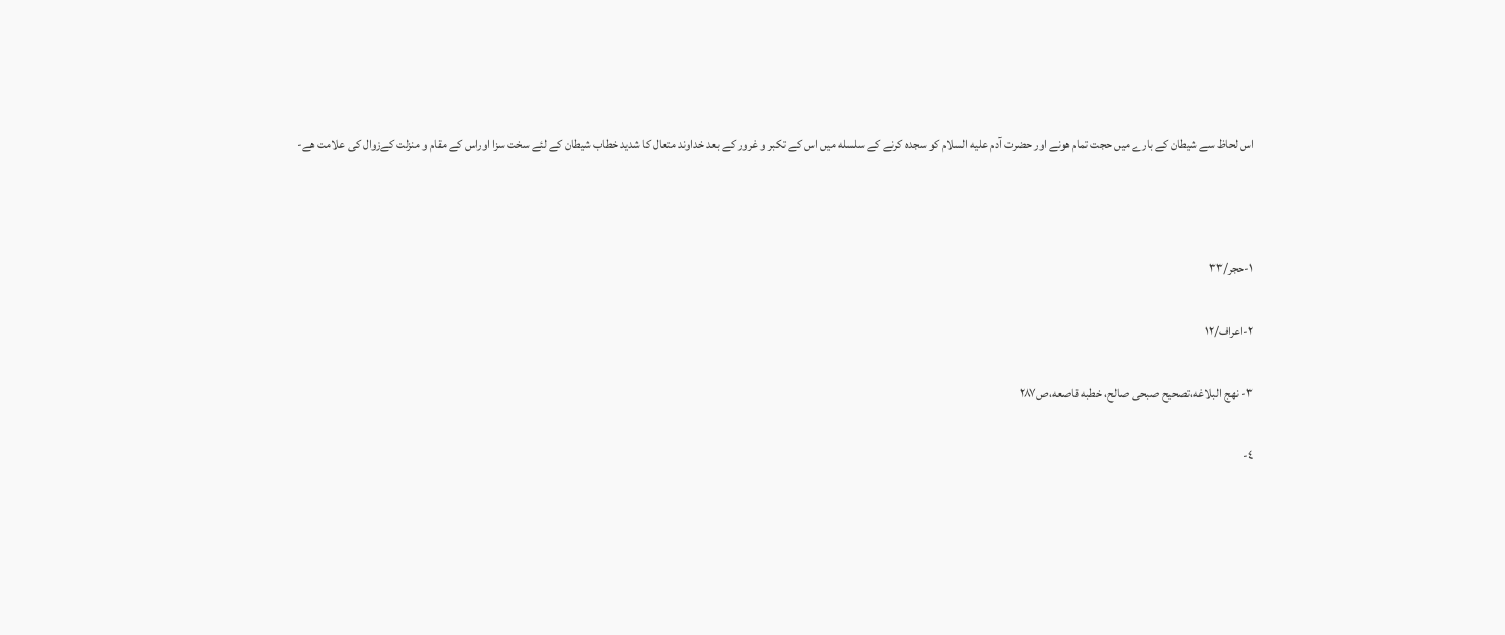اس لحاظ سے شیطان کے بارے میں حجت تمام هونے اور حضرت آدم علیه السلام کو سجده کرنے کے سلسله میں اس کے تکبر و غرور کے بعد خداوند متعال کا شدید خطاب شیطان کے لئے سخت سزا اوراس کے مقام و منزلت کےزوال کی علامت هے-



١-حجر/٣٣

٢-اعراف/١٢

٣- نھج البلاغه،تصحیح صبحی صالح، خطبه قاصعه،ص٢٨٧

٤-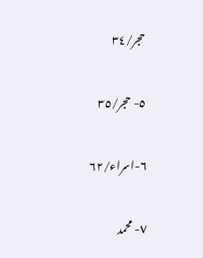حجر/٣٤

٥- حجر/٣٥

٦-اسراء/٦٢

٧- محمد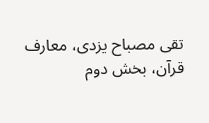تقی مصباح یزدی، معارف قرآن، بخش دوم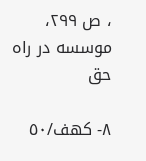، ص ٢٩٩، موسسه در راه حق

٨- کهف/٥٠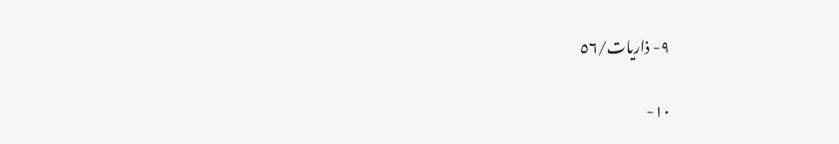٩- ذاریات/٥٦

١٠-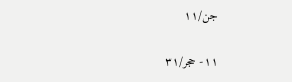جن/١١

١١- حجر/٣١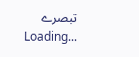تبصرے
Loading...